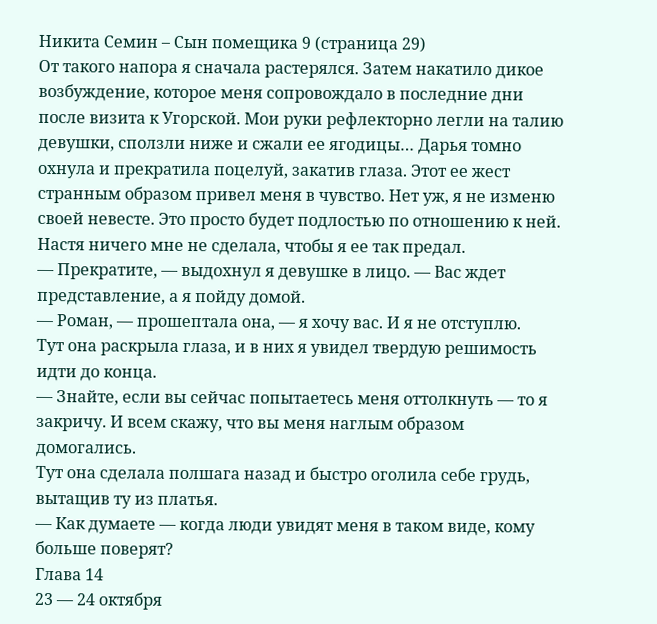Никита Семин – Сын помещика 9 (страница 29)
От такого напора я сначала растерялся. Затем накатило дикое возбуждение, которое меня сопровождало в последние дни после визита к Угорской. Мои руки рефлекторно легли на талию девушки, сползли ниже и сжали ее ягодицы… Дарья томно охнула и прекратила поцелуй, закатив глаза. Этот ее жест странным образом привел меня в чувство. Нет уж, я не изменю своей невесте. Это просто будет подлостью по отношению к ней. Настя ничего мне не сделала, чтобы я ее так предал.
— Прекратите, — выдохнул я девушке в лицо. — Вас ждет представление, а я пойду домой.
— Роман, — прошептала она, — я хочу вас. И я не отступлю.
Тут она раскрыла глаза, и в них я увидел твердую решимость идти до конца.
— Знайте, если вы сейчас попытаетесь меня оттолкнуть — то я закричу. И всем скажу, что вы меня наглым образом домогались.
Тут она сделала полшага назад и быстро оголила себе грудь, вытащив ту из платья.
— Как думаете — когда люди увидят меня в таком виде, кому больше поверят?
Глава 14
23 — 24 октября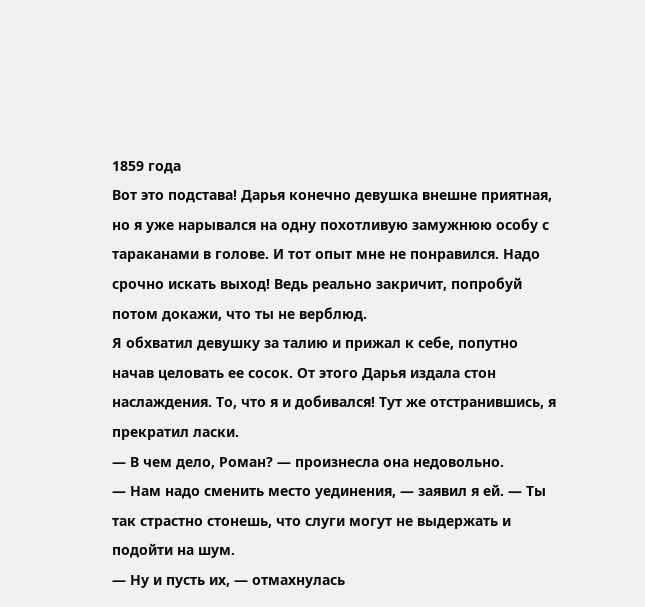1859 года
Вот это подстава! Дарья конечно девушка внешне приятная, но я уже нарывался на одну похотливую замужнюю особу с тараканами в голове. И тот опыт мне не понравился. Надо срочно искать выход! Ведь реально закричит, попробуй потом докажи, что ты не верблюд.
Я обхватил девушку за талию и прижал к себе, попутно начав целовать ее сосок. От этого Дарья издала стон наслаждения. То, что я и добивался! Тут же отстранившись, я прекратил ласки.
— В чем дело, Роман? — произнесла она недовольно.
— Нам надо сменить место уединения, — заявил я ей. — Ты так страстно стонешь, что слуги могут не выдержать и подойти на шум.
— Ну и пусть их, — отмахнулась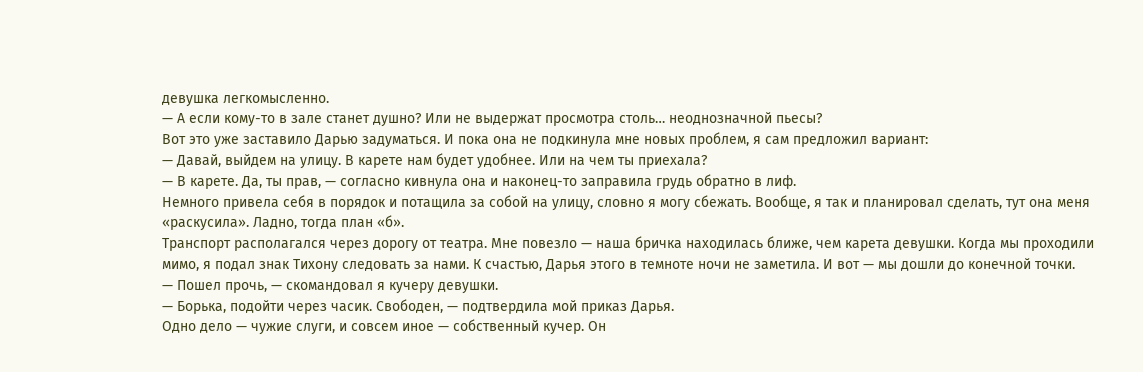девушка легкомысленно.
— А если кому-то в зале станет душно? Или не выдержат просмотра столь… неоднозначной пьесы?
Вот это уже заставило Дарью задуматься. И пока она не подкинула мне новых проблем, я сам предложил вариант:
— Давай, выйдем на улицу. В карете нам будет удобнее. Или на чем ты приехала?
— В карете. Да, ты прав, — согласно кивнула она и наконец-то заправила грудь обратно в лиф.
Немного привела себя в порядок и потащила за собой на улицу, словно я могу сбежать. Вообще, я так и планировал сделать, тут она меня «раскусила». Ладно, тогда план «б».
Транспорт располагался через дорогу от театра. Мне повезло — наша бричка находилась ближе, чем карета девушки. Когда мы проходили мимо, я подал знак Тихону следовать за нами. К счастью, Дарья этого в темноте ночи не заметила. И вот — мы дошли до конечной точки.
— Пошел прочь, — скомандовал я кучеру девушки.
— Борька, подойти через часик. Свободен, — подтвердила мой приказ Дарья.
Одно дело — чужие слуги, и совсем иное — собственный кучер. Он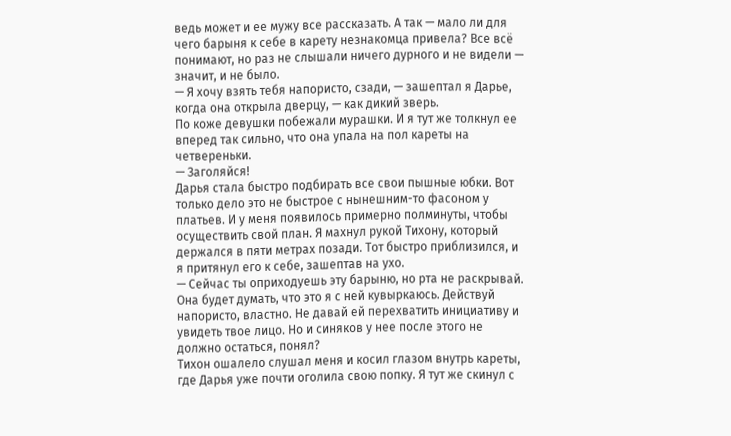ведь может и ее мужу все рассказать. А так — мало ли для чего барыня к себе в карету незнакомца привела? Все всё понимают, но раз не слышали ничего дурного и не видели — значит, и не было.
— Я хочу взять тебя напористо, сзади, — зашептал я Дарье, когда она открыла дверцу, — как дикий зверь.
По коже девушки побежали мурашки. И я тут же толкнул ее вперед так сильно, что она упала на пол кареты на четвереньки.
— Заголяйся!
Дарья стала быстро подбирать все свои пышные юбки. Вот только дело это не быстрое с нынешним-то фасоном у платьев. И у меня появилось примерно полминуты, чтобы осуществить свой план. Я махнул рукой Тихону, который держался в пяти метрах позади. Тот быстро приблизился, и я притянул его к себе, зашептав на ухо.
— Сейчас ты оприходуешь эту барыню, но рта не раскрывай. Она будет думать, что это я с ней кувыркаюсь. Действуй напористо, властно. Не давай ей перехватить инициативу и увидеть твое лицо. Но и синяков у нее после этого не должно остаться, понял?
Тихон ошалело слушал меня и косил глазом внутрь кареты, где Дарья уже почти оголила свою попку. Я тут же скинул с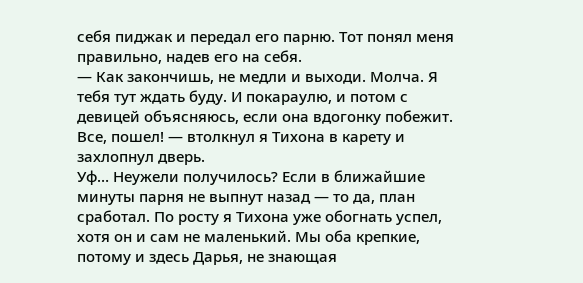себя пиджак и передал его парню. Тот понял меня правильно, надев его на себя.
— Как закончишь, не медли и выходи. Молча. Я тебя тут ждать буду. И покараулю, и потом с девицей объясняюсь, если она вдогонку побежит. Все, пошел! — втолкнул я Тихона в карету и захлопнул дверь.
Уф… Неужели получилось? Если в ближайшие минуты парня не выпнут назад — то да, план сработал. По росту я Тихона уже обогнать успел, хотя он и сам не маленький. Мы оба крепкие, потому и здесь Дарья, не знающая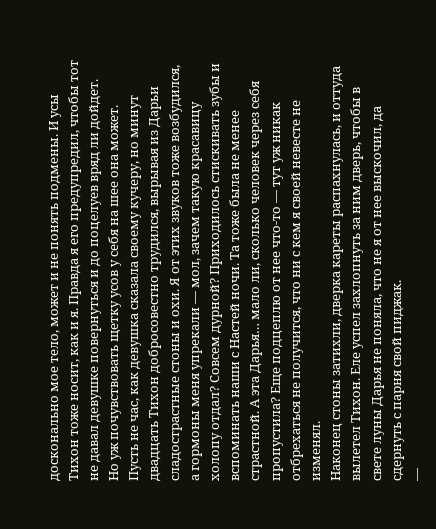досконально мое тело, может и не понять подмены. И усы Тихон тоже носит, как и я. Правда я его предупредил, чтобы тот не давал девушке повернуться и до поцелуев вряд ли дойдет. Но уж почувствовать щетку усов у себя на шее она может.
Пусть не час, как девушка сказала своему кучеру, но минут двадцать Тихон добросовестно трудился, вырывая из Дарьи сладострастные стоны и охи. Я от этих звуков тоже возбудился, а гормоны меня упрекали — мол, зачем такую красавицу холопу отдал? Совсем дурной? Приходилось стискивать зубы и вспоминать наши с Настей ночи. Та тоже была не менее страстной. А эта Дарья… мало ли, сколько человек через себя пропустила? Еще подцеплю от нее что-то — тут уж никак отбрехаться не получится, что ни с кем я своей невесте не изменял.
Наконец стоны затихли, дверка кареты распахнулась, и оттуда вылетел Тихон. Еле успел захлопнуть за ним дверь, чтобы в свете луны Дарья не поняла, что не я от нее выскочил, да сдернуть с парня свой пиджак.
—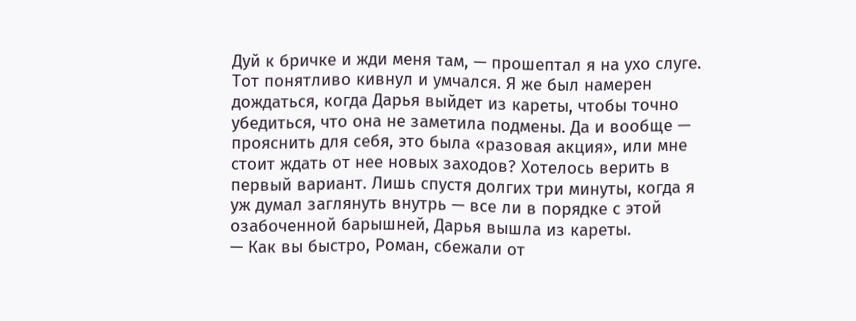Дуй к бричке и жди меня там, — прошептал я на ухо слуге.
Тот понятливо кивнул и умчался. Я же был намерен дождаться, когда Дарья выйдет из кареты, чтобы точно убедиться, что она не заметила подмены. Да и вообще — прояснить для себя, это была «разовая акция», или мне стоит ждать от нее новых заходов? Хотелось верить в первый вариант. Лишь спустя долгих три минуты, когда я уж думал заглянуть внутрь — все ли в порядке с этой озабоченной барышней, Дарья вышла из кареты.
— Как вы быстро, Роман, сбежали от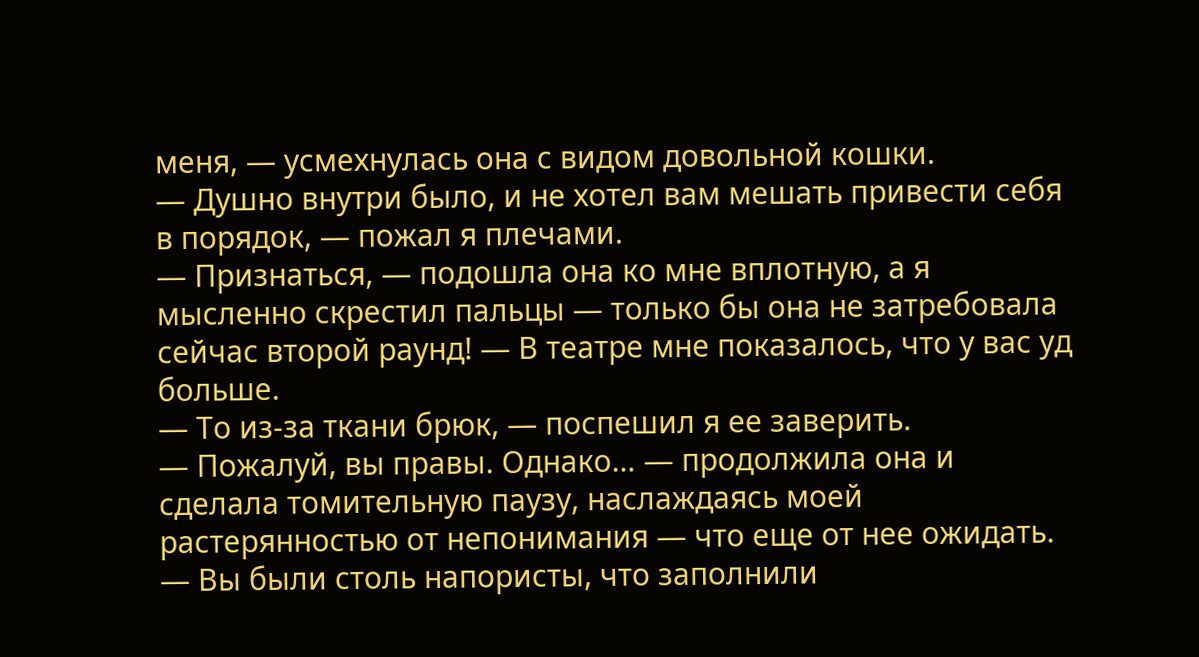меня, — усмехнулась она с видом довольной кошки.
— Душно внутри было, и не хотел вам мешать привести себя в порядок, — пожал я плечами.
— Признаться, — подошла она ко мне вплотную, а я мысленно скрестил пальцы — только бы она не затребовала сейчас второй раунд! — В театре мне показалось, что у вас уд больше.
— То из-за ткани брюк, — поспешил я ее заверить.
— Пожалуй, вы правы. Однако… — продолжила она и сделала томительную паузу, наслаждаясь моей растерянностью от непонимания — что еще от нее ожидать. — Вы были столь напористы, что заполнили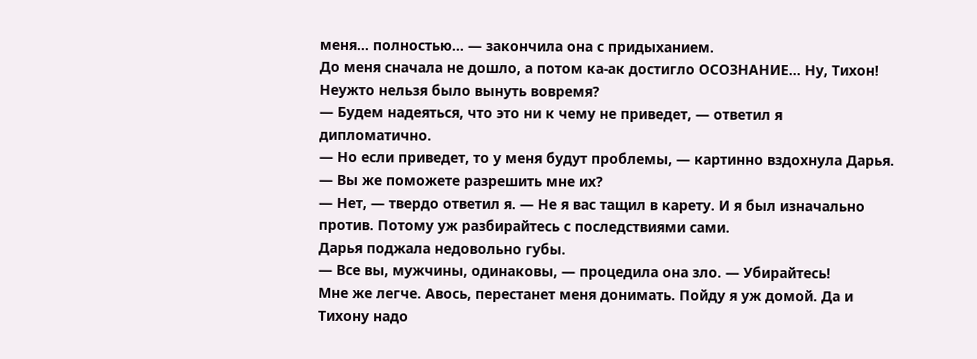меня… полностью… — закончила она с придыханием.
До меня сначала не дошло, а потом ка-ак достигло ОСОЗНАНИЕ… Ну, Тихон! Неужто нельзя было вынуть вовремя?
— Будем надеяться, что это ни к чему не приведет, — ответил я дипломатично.
— Но если приведет, то у меня будут проблемы, — картинно вздохнула Дарья. — Вы же поможете разрешить мне их?
— Нет, — твердо ответил я. — Не я вас тащил в карету. И я был изначально против. Потому уж разбирайтесь с последствиями сами.
Дарья поджала недовольно губы.
— Все вы, мужчины, одинаковы, — процедила она зло. — Убирайтесь!
Мне же легче. Авось, перестанет меня донимать. Пойду я уж домой. Да и Тихону надо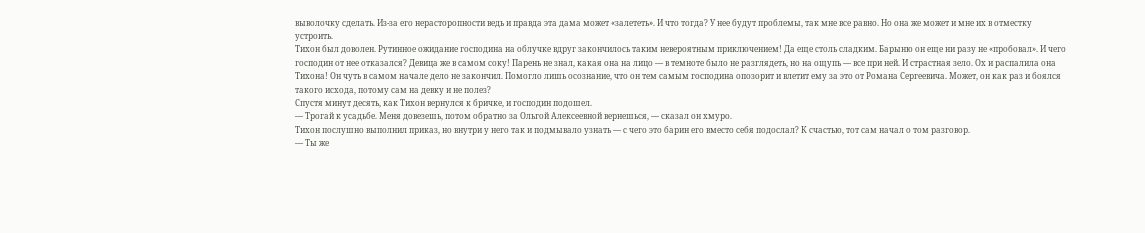выволочку сделать. Из-за его нерасторопности ведь и правда эта дама может «залететь». И что тогда? У нее будут проблемы, так мне все равно. Но она же может и мне их в отместку устроить.
Тихон был доволен. Рутинное ожидание господина на облучке вдруг закончилось таким невероятным приключением! Да еще столь сладким. Барыню он еще ни разу не «пробовал». И чего господин от нее отказался? Девица же в самом соку! Парень не знал, какая она на лицо — в темноте было не разглядеть, но на ощупь — все при ней. И страстная зело. Ох и распалила она Тихона! Он чуть в самом начале дело не закончил. Помогло лишь осознание, что он тем самым господина опозорит и влетит ему за это от Романа Сергеевича. Может, он как раз и боялся такого исхода, потому сам на девку и не полез?
Спустя минут десять, как Тихон вернулся к бричке, и господин подошел.
— Трогай к усадьбе. Меня довезешь, потом обратно за Ольгой Алексеевной вернешься, — сказал он хмуро.
Тихон послушно выполнил приказ, но внутри у него так и подмывало узнать — с чего это барин его вместо себя подослал? К счастью, тот сам начал о том разговор.
— Ты же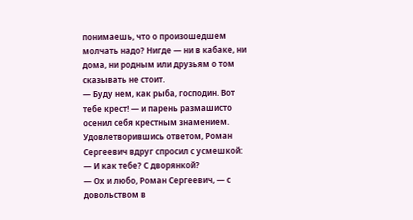понимаешь, что о произошедшем молчать надо? Нигде — ни в кабаке, ни дома, ни родным или друзьям о том сказывать не стоит.
— Буду нем, как рыба, господин. Вот тебе крест! — и парень размашисто осенил себя крестным знамением.
Удовлетворившись ответом, Роман Сергеевич вдруг спросил с усмешкой:
— И как тебе? С дворянкой?
— Ох и любо, Роман Сергеевич, — с довольством в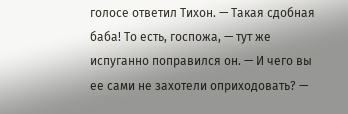голосе ответил Тихон. — Такая сдобная баба! То есть, госпожа, — тут же испуганно поправился он. — И чего вы ее сами не захотели оприходовать? —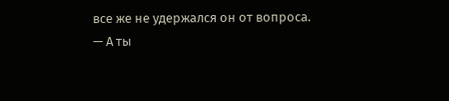все же не удержался он от вопроса.
— А ты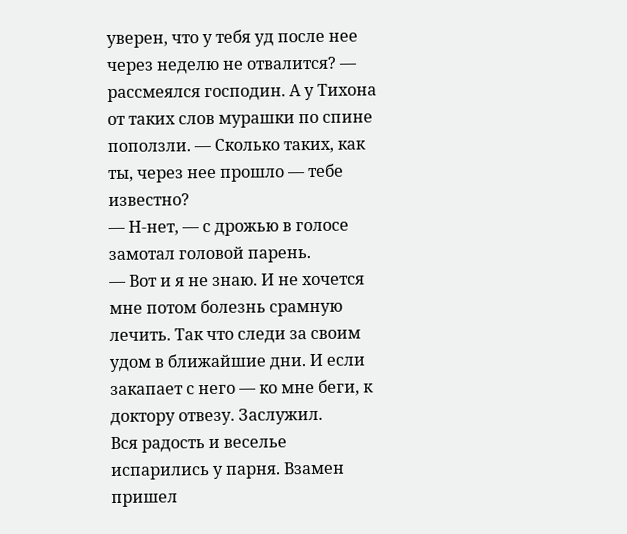уверен, что у тебя уд после нее через неделю не отвалится? — рассмеялся господин. А у Тихона от таких слов мурашки по спине поползли. — Сколько таких, как ты, через нее прошло — тебе известно?
— Н-нет, — с дрожью в голосе замотал головой парень.
— Вот и я не знаю. И не хочется мне потом болезнь срамную лечить. Так что следи за своим удом в ближайшие дни. И если закапает с него — ко мне беги, к доктору отвезу. Заслужил.
Вся радость и веселье испарились у парня. Взамен пришел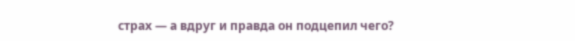страх — а вдруг и правда он подцепил чего?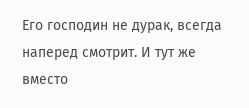Его господин не дурак, всегда наперед смотрит. И тут же вместо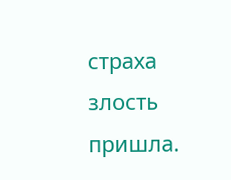страха злость пришла.